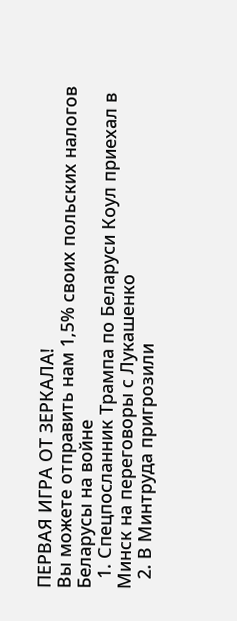ПЕРВАЯ ИГРА ОТ ЗЕРКАЛА!
Вы можете отправить нам 1,5% своих польских налогов
Беларусы на войне
  1. Спецпосланник Трампа по Беларуси Коул приехал в Минск на переговоры с Лукашенко
  2. В Минтруда пригрозили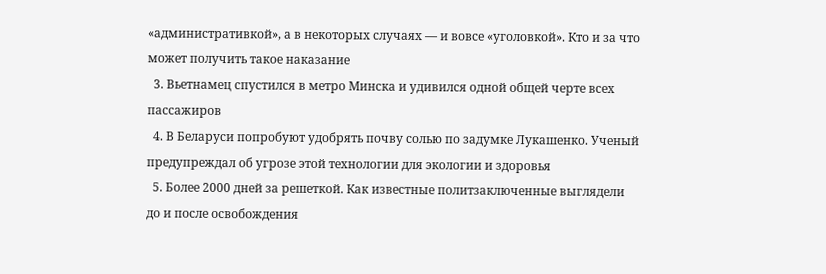«административкой», а в некоторых случаях — и вовсе «уголовкой». Кто и за что может получить такое наказание
  3. Вьетнамец спустился в метро Минска и удивился одной общей черте всех пассажиров
  4. В Беларуси попробуют удобрять почву солью по задумке Лукашенко. Ученый предупреждал об угрозе этой технологии для экологии и здоровья
  5. Более 2000 дней за решеткой. Как известные политзаключенные выглядели до и после освобождения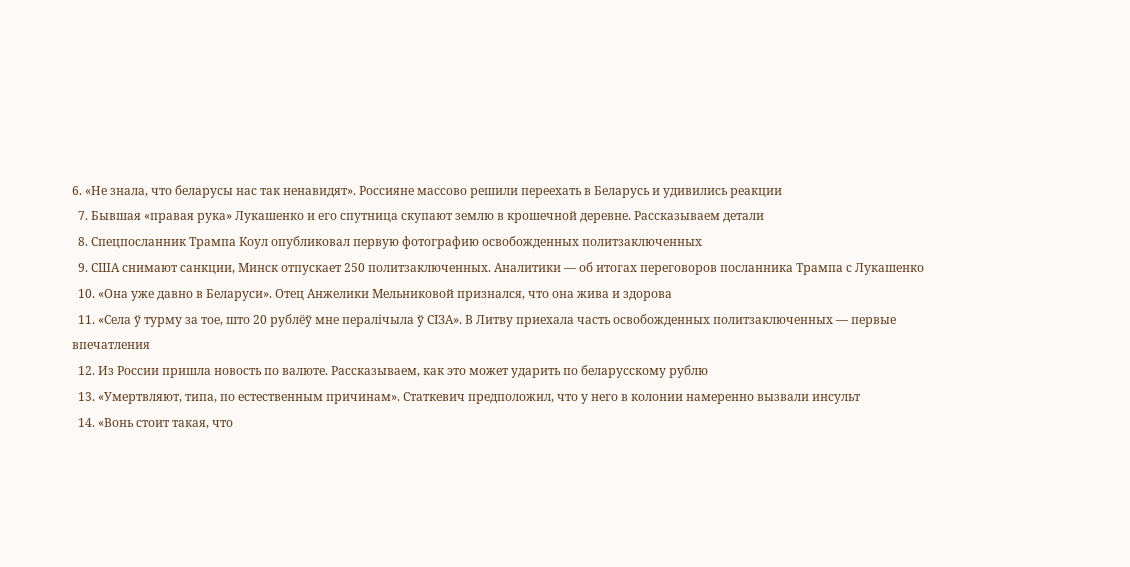6. «Не знала, что беларусы нас так ненавидят». Россияне массово решили переехать в Беларусь и удивились реакции
  7. Бывшая «правая рука» Лукашенко и его спутница скупают землю в крошечной деревне. Рассказываем детали
  8. Спецпосланник Трампа Коул опубликовал первую фотографию освобожденных политзаключенных
  9. США снимают санкции, Минск отпускает 250 политзаключенных. Аналитики — об итогах переговоров посланника Трампа с Лукашенко
  10. «Она уже давно в Беларуси». Отец Анжелики Мельниковой признался, что она жива и здорова
  11. «Села ў турму за тое, што 20 рублёў мне пералічыла ў СІЗА». В Литву приехала часть освобожденных политзаключенных — первые впечатления
  12. Из России пришла новость по валюте. Рассказываем, как это может ударить по беларусскому рублю
  13. «Умертвляют, типа, по естественным причинам». Статкевич предположил, что у него в колонии намеренно вызвали инсульт
  14. «Вонь стоит такая, что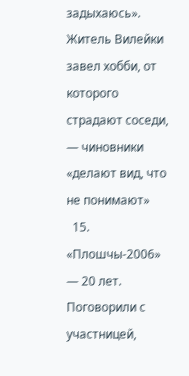задыхаюсь». Житель Вилейки завел хобби, от которого страдают соседи, — чиновники «делают вид, что не понимают»
  15. «Плошчы-2006» — 20 лет. Поговорили с участницей,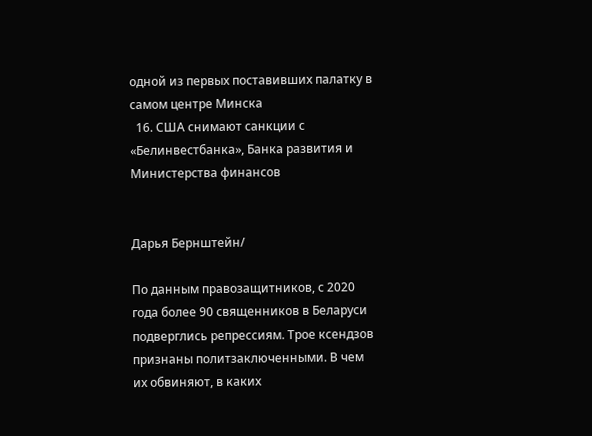одной из первых поставивших палатку в самом центре Минска
  16. США снимают санкции с «Белинвестбанка», Банка развития и Министерства финансов


Дарья Бернштейн/

По данным правозащитников, с 2020 года более 90 священников в Беларуси подверглись репрессиям. Трое ксендзов признаны политзаключенными. В чем их обвиняют, в каких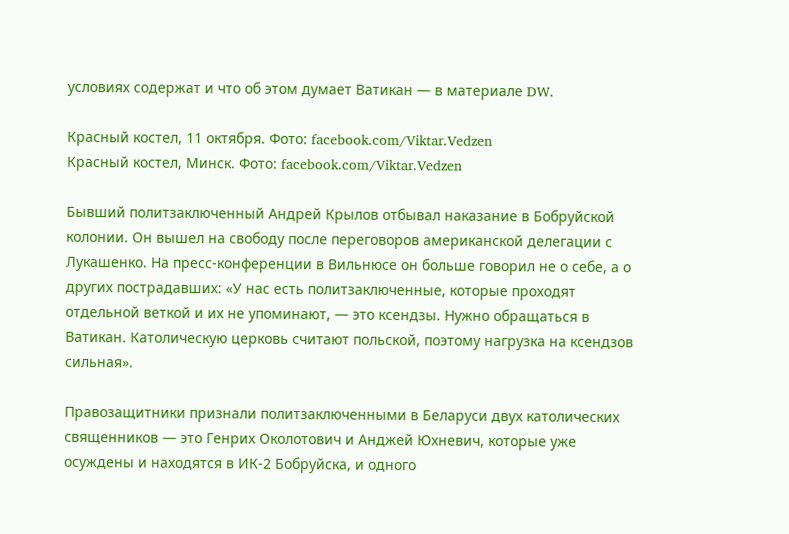условиях содержат и что об этом думает Ватикан — в материале DW.

Красный костел, 11 октября. Фото: facebook.com/Viktar.Vedzen
Красный костел, Минск. Фото: facebook.com/Viktar.Vedzen

Бывший политзаключенный Андрей Крылов отбывал наказание в Бобруйской колонии. Он вышел на свободу после переговоров американской делегации с Лукашенко. На пресс-конференции в Вильнюсе он больше говорил не о себе, а о других пострадавших: «У нас есть политзаключенные, которые проходят отдельной веткой и их не упоминают, — это ксендзы. Нужно обращаться в Ватикан. Католическую церковь считают польской, поэтому нагрузка на ксендзов сильная».

Правозащитники признали политзаключенными в Беларуси двух католических священников — это Генрих Околотович и Анджей Юхневич, которые уже осуждены и находятся в ИК-2 Бобруйска, и одного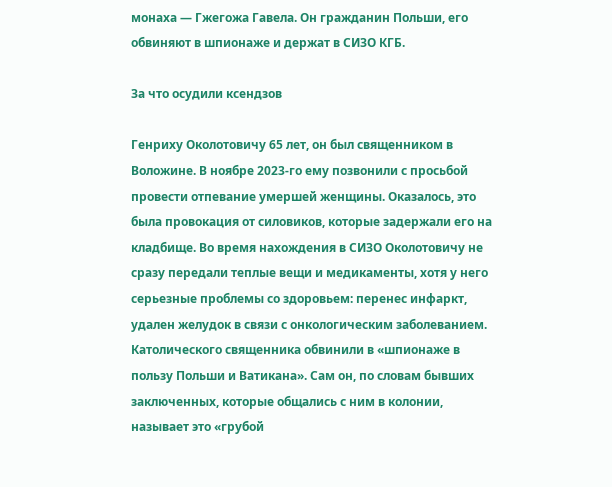монаха — Гжегожа Гавела. Он гражданин Польши, его обвиняют в шпионаже и держат в СИЗО КГБ.

За что осудили ксендзов

Генриху Околотовичу 65 лет, он был священником в Воложине. В ноябре 2023-го ему позвонили с просьбой провести отпевание умершей женщины. Оказалось, это была провокация от силовиков, которые задержали его на кладбище. Во время нахождения в СИЗО Околотовичу не сразу передали теплые вещи и медикаменты, хотя у него серьезные проблемы со здоровьем: перенес инфаркт, удален желудок в связи с онкологическим заболеванием. Католического священника обвинили в «шпионаже в пользу Польши и Ватикана». Сам он, по словам бывших заключенных, которые общались с ним в колонии, называет это «грубой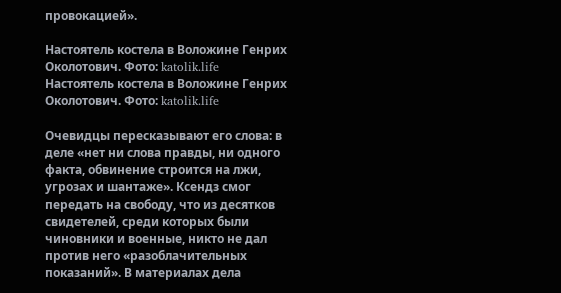провокацией».

Настоятель костела в Воложине Генрих Околотович. Фото: katolik.life
Настоятель костела в Воложине Генрих Околотович. Фото: katolik.life

Очевидцы пересказывают его слова: в деле «нет ни слова правды, ни одного факта, обвинение строится на лжи, угрозах и шантаже». Ксендз смог передать на свободу, что из десятков свидетелей, среди которых были чиновники и военные, никто не дал против него «разоблачительных показаний». В материалах дела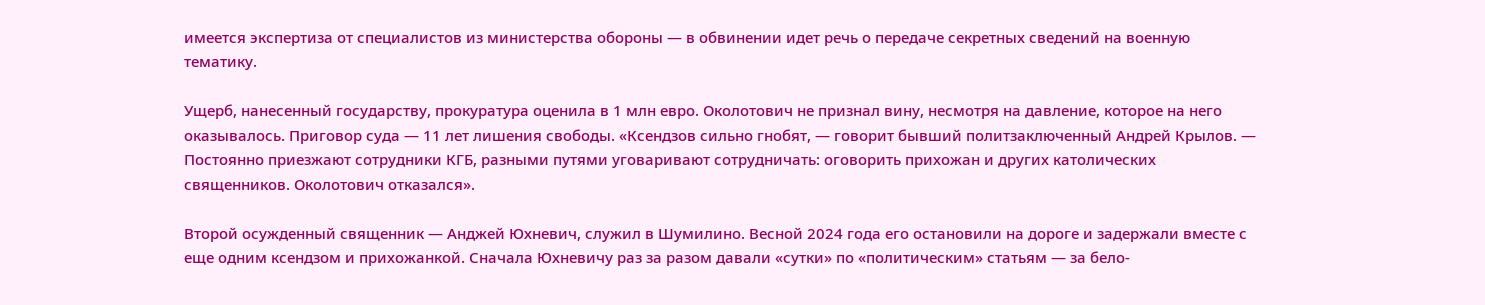имеется экспертиза от специалистов из министерства обороны — в обвинении идет речь о передаче секретных сведений на военную тематику.

Ущерб, нанесенный государству, прокуратура оценила в 1 млн евро. Околотович не признал вину, несмотря на давление, которое на него оказывалось. Приговор суда — 11 лет лишения свободы. «Ксендзов сильно гнобят, — говорит бывший политзаключенный Андрей Крылов. — Постоянно приезжают сотрудники КГБ, разными путями уговаривают сотрудничать: оговорить прихожан и других католических священников. Околотович отказался».

Второй осужденный священник — Анджей Юхневич, служил в Шумилино. Весной 2024 года его остановили на дороге и задержали вместе с еще одним ксендзом и прихожанкой. Сначала Юхневичу раз за разом давали «сутки» по «политическим» статьям — за бело-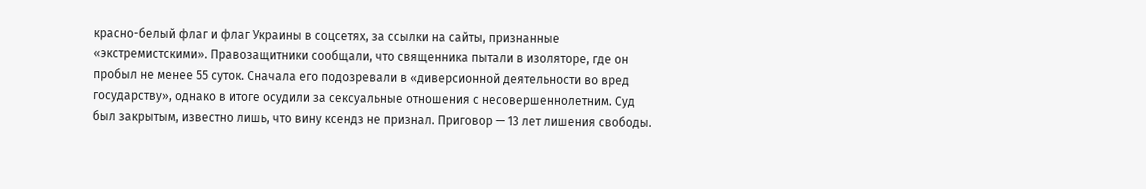красно-белый флаг и флаг Украины в соцсетях, за ссылки на сайты, признанные «экстремистскими». Правозащитники сообщали, что священника пытали в изоляторе, где он пробыл не менее 55 суток. Сначала его подозревали в «диверсионной деятельности во вред государству», однако в итоге осудили за сексуальные отношения с несовершеннолетним. Суд был закрытым, известно лишь, что вину ксендз не признал. Приговор — 13 лет лишения свободы.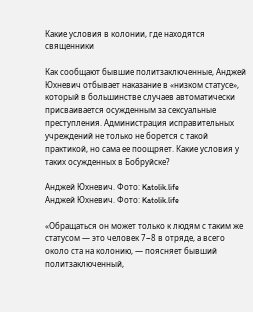Какие условия в колонии, где находятся священники

Как сообщают бывшие политзаключенные, Анджей Юхневич отбывает наказание в «низком статусе», который в большинстве случаев автоматически присваивается осужденным за сексуальные преступления. Администрация исправительных учреждений не только не борется с такой практикой, но сама ее поощряет. Какие условия у таких осужденных в Бобруйске?

Анджей Юхневич. Фото: Katolik.life
Анджей Юхневич. Фото: Katolik.life

«Обращаться он может только к людям с таким же статусом — это человек 7−8 в отряде, а всего около ста на колонию, — поясняет бывший политзаключенный,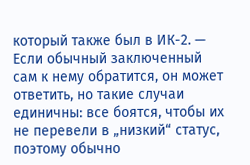который также был в ИК-2. — Если обычный заключенный сам к нему обратится, он может ответить, но такие случаи единичны: все боятся, чтобы их не перевели в „низкий“ статус, поэтому обычно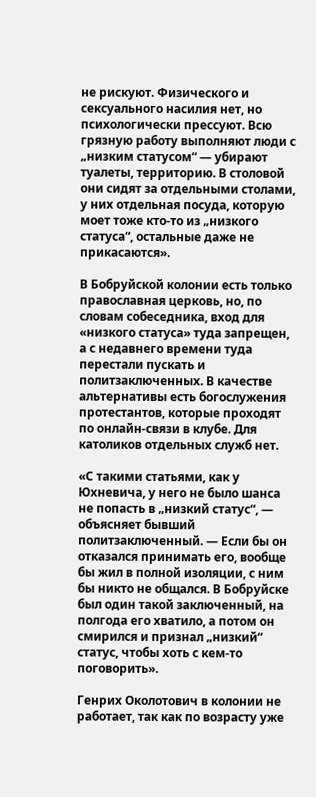не рискуют. Физического и сексуального насилия нет, но психологически прессуют. Всю грязную работу выполняют люди с „низким статусом“ — убирают туалеты, территорию. В столовой они сидят за отдельными столами, у них отдельная посуда, которую моет тоже кто-то из „низкого статуса“, остальные даже не прикасаются».

В Бобруйской колонии есть только православная церковь, но, по словам собеседника, вход для «низкого статуса» туда запрещен, а с недавнего времени туда перестали пускать и политзаключенных. В качестве альтернативы есть богослужения протестантов, которые проходят по онлайн-связи в клубе. Для католиков отдельных служб нет.

«С такими статьями, как у Юхневича, у него не было шанса не попасть в „низкий статус“, — объясняет бывший политзаключенный. — Если бы он отказался принимать его, вообще бы жил в полной изоляции, с ним бы никто не общался. В Бобруйске был один такой заключенный, на полгода его хватило, а потом он смирился и признал „низкий“ статус, чтобы хоть с кем-то поговорить».

Генрих Околотович в колонии не работает, так как по возрасту уже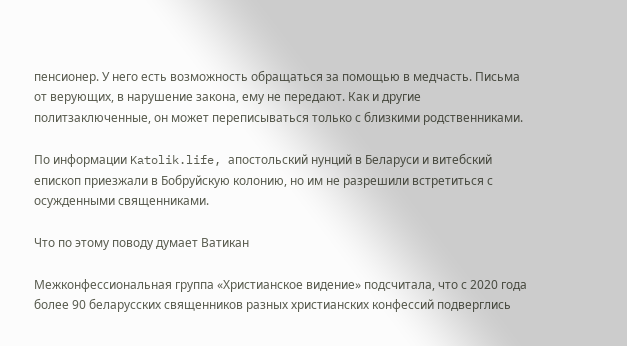пенсионер. У него есть возможность обращаться за помощью в медчасть. Письма от верующих, в нарушение закона, ему не передают. Как и другие политзаключенные, он может переписываться только с близкими родственниками.

По информации Katolik.life, апостольский нунций в Беларуси и витебский епископ приезжали в Бобруйскую колонию, но им не разрешили встретиться с осужденными священниками.

Что по этому поводу думает Ватикан

Межконфессиональная группа «Христианское видение» подсчитала, что с 2020 года более 90 беларусских священников разных христианских конфессий подверглись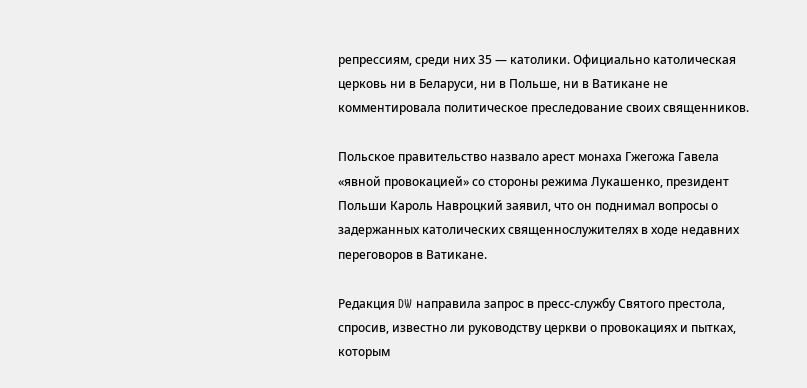репрессиям, среди них 35 — католики. Официально католическая церковь ни в Беларуси, ни в Польше, ни в Ватикане не комментировала политическое преследование своих священников.

Польское правительство назвало арест монаха Гжегожа Гавела «явной провокацией» со стороны режима Лукашенко, президент Польши Кароль Навроцкий заявил, что он поднимал вопросы о задержанных католических священнослужителях в ходе недавних переговоров в Ватикане.

Редакция DW направила запрос в пресс-службу Святого престола, спросив, известно ли руководству церкви о провокациях и пытках, которым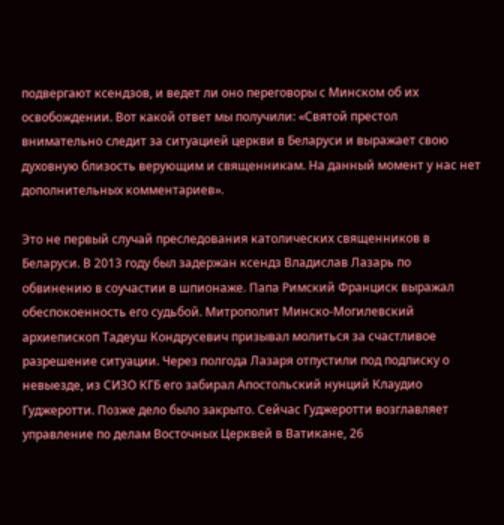подвергают ксендзов, и ведет ли оно переговоры с Минском об их освобождении. Вот какой ответ мы получили: «Святой престол внимательно следит за ситуацией церкви в Беларуси и выражает свою духовную близость верующим и священникам. На данный момент у нас нет дополнительных комментариев».

Это не первый случай преследования католических священников в Беларуси. В 2013 году был задержан ксендз Владислав Лазарь по обвинению в соучастии в шпионаже. Папа Римский Франциск выражал обеспокоенность его судьбой. Митрополит Минско-Могилевский архиепископ Тадеуш Кондрусевич призывал молиться за счастливое разрешение ситуации. Через полгода Лазаря отпустили под подписку о невыезде, из СИЗО КГБ его забирал Апостольский нунций Клаудио Гуджеротти. Позже дело было закрыто. Сейчас Гуджеротти возглавляет управление по делам Восточных Церквей в Ватикане, 26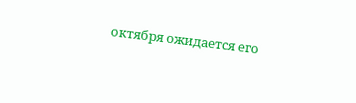октября ожидается его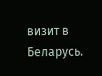визит в Беларусь.